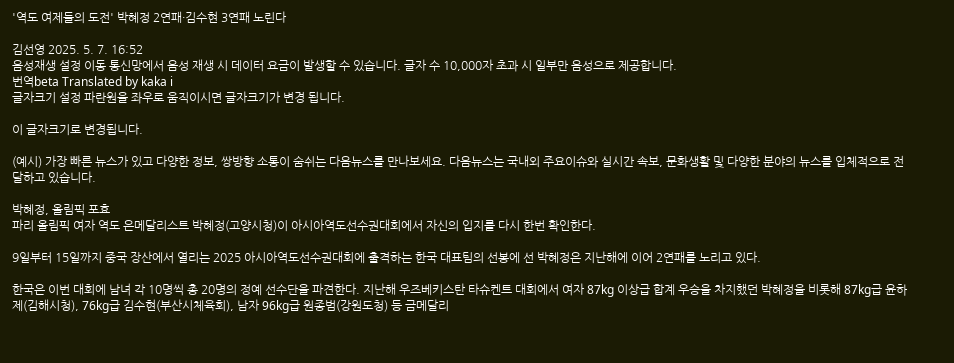'역도 여제들의 도전' 박혜정 2연패·김수현 3연패 노린다

김선영 2025. 5. 7. 16:52
음성재생 설정 이동 통신망에서 음성 재생 시 데이터 요금이 발생할 수 있습니다. 글자 수 10,000자 초과 시 일부만 음성으로 제공합니다.
번역beta Translated by kaka i
글자크기 설정 파란원을 좌우로 움직이시면 글자크기가 변경 됩니다.

이 글자크기로 변경됩니다.

(예시) 가장 빠른 뉴스가 있고 다양한 정보, 쌍방향 소통이 숨쉬는 다음뉴스를 만나보세요. 다음뉴스는 국내외 주요이슈와 실시간 속보, 문화생활 및 다양한 분야의 뉴스를 입체적으로 전달하고 있습니다.

박혜정, 올림픽 포효
파리 올림픽 여자 역도 은메달리스트 박혜정(고양시청)이 아시아역도선수권대회에서 자신의 입지를 다시 한번 확인한다.

9일부터 15일까지 중국 장산에서 열리는 2025 아시아역도선수권대회에 출격하는 한국 대표팀의 선봉에 선 박혜정은 지난해에 이어 2연패를 노리고 있다.

한국은 이번 대회에 남녀 각 10명씩 총 20명의 정예 선수단을 파견한다. 지난해 우즈베키스탄 타슈켄트 대회에서 여자 87kg 이상급 합계 우승을 차지했던 박혜정을 비롯해 87kg급 윤하제(김해시청), 76kg급 김수현(부산시체육회), 남자 96kg급 원종범(강원도청) 등 금메달리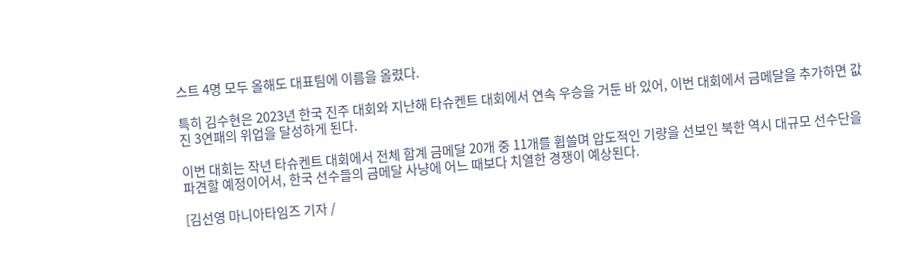스트 4명 모두 올해도 대표팀에 이름을 올렸다.

특히 김수현은 2023년 한국 진주 대회와 지난해 타슈켄트 대회에서 연속 우승을 거둔 바 있어, 이번 대회에서 금메달을 추가하면 값진 3연패의 위업을 달성하게 된다.

이번 대회는 작년 타슈켄트 대회에서 전체 합계 금메달 20개 중 11개를 휩쓸며 압도적인 기량을 선보인 북한 역시 대규모 선수단을 파견할 예정이어서, 한국 선수들의 금메달 사냥에 어느 때보다 치열한 경쟁이 예상된다.

[김선영 마니아타임즈 기자 /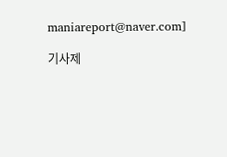maniareport@naver.com]

기사제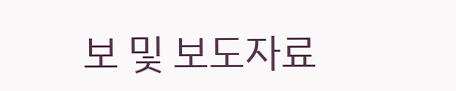보 및 보도자료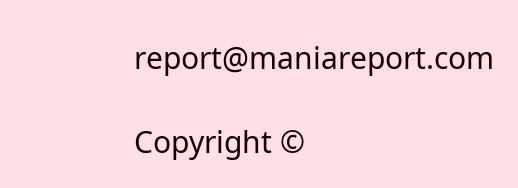report@maniareport.com

Copyright ©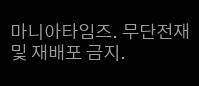마니아타임즈. 무단전재 및 재배포 금지.